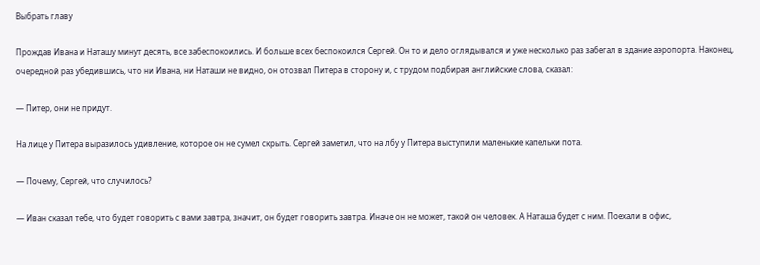Выбрать главу

Прождав Ивана и Наташу минут десять, все забеспокоились. И больше всех беспокоился Сергей. Он то и дело оглядывался и уже несколько раз забегал в здание аэропорта. Наконец, очередной раз убедившись, что ни Ивана, ни Наташи не видно, он отозвал Питера в сторону и, с трудом подбирая английские слова, сказал:

— Питер, они не придут.

На лице у Питера выразилось удивление, которое он не сумел скрыть. Сергей заметил, что на лбу у Питера выступили маленькие капельки пота.

— Почему, Сергей, что случилось?

— Иван сказал тебе, что будет говорить с вами завтра, значит, он будет говорить завтра. Иначе он не может, такой он человек. А Наташа будет с ним. Поехали в офис,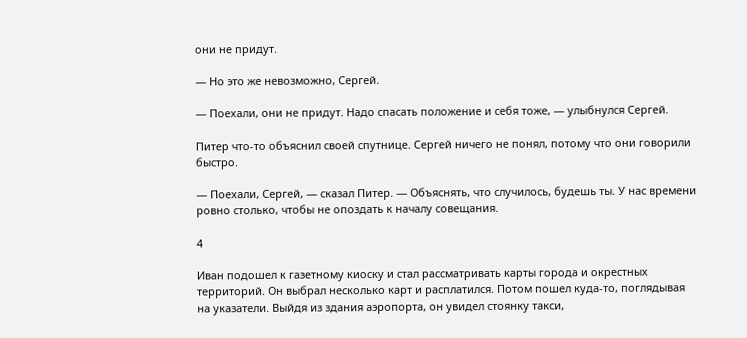они не придут.

— Но это же невозможно, Сергей.

— Поехали, они не придут. Надо спасать положение и себя тоже, — улыбнулся Сергей.

Питер что-то объяснил своей спутнице. Сергей ничего не понял, потому что они говорили быстро.

— Поехали, Сергей, — сказал Питер. — Объяснять, что случилось, будешь ты. У нас времени ровно столько, чтобы не опоздать к началу совещания.

4

Иван подошел к газетному киоску и стал рассматривать карты города и окрестных территорий. Он выбрал несколько карт и расплатился. Потом пошел куда-то, поглядывая на указатели. Выйдя из здания аэропорта, он увидел стоянку такси,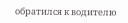обратился к водителю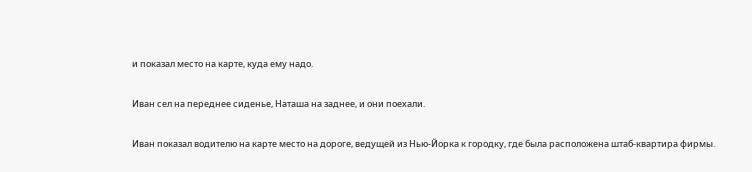и показал место на карте, куда ему надо.

Иван сел на переднее сиденье, Наташа на заднее, и они поехали.

Иван показал водителю на карте место на дороге, ведущей из Нью-Йорка к городку, где была расположена штаб-квартира фирмы.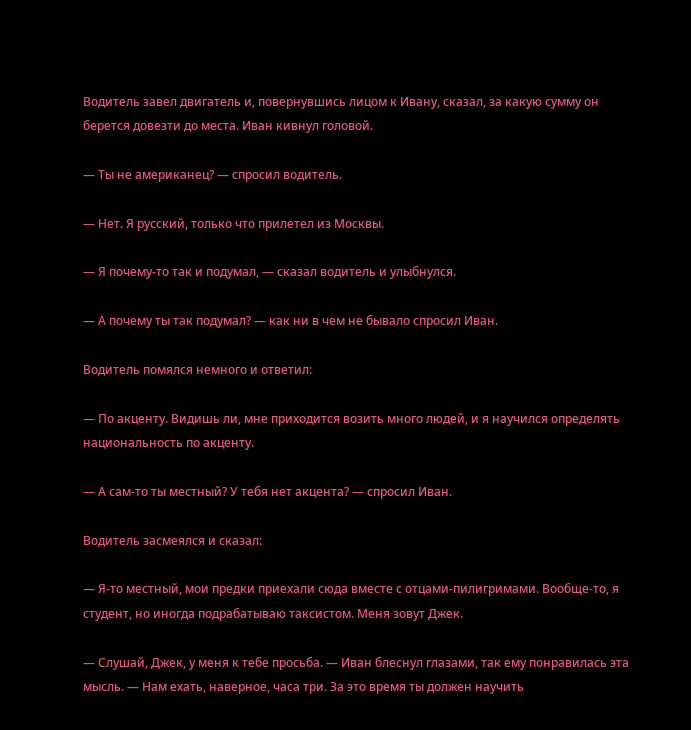Водитель завел двигатель и, повернувшись лицом к Ивану, сказал, за какую сумму он берется довезти до места. Иван кивнул головой.

— Ты не американец? — спросил водитель.

— Нет. Я русский, только что прилетел из Москвы.

— Я почему-то так и подумал, — сказал водитель и улыбнулся.

— А почему ты так подумал? — как ни в чем не бывало спросил Иван.

Водитель помялся немного и ответил:

— По акценту. Видишь ли, мне приходится возить много людей, и я научился определять национальность по акценту.

— А сам-то ты местный? У тебя нет акцента? — спросил Иван.

Водитель засмеялся и сказал:

— Я-то местный, мои предки приехали сюда вместе с отцами-пилигримами. Вообще-то, я студент, но иногда подрабатываю таксистом. Меня зовут Джек.

— Слушай, Джек, у меня к тебе просьба. — Иван блеснул глазами, так ему понравилась эта мысль. — Нам ехать, наверное, часа три. За это время ты должен научить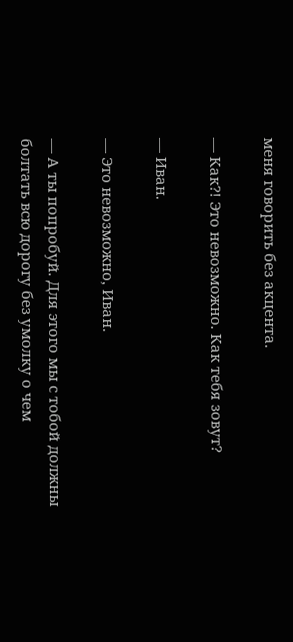меня говорить без акцента.

— Как?! Это невозможно. Как тебя зовут?

— Иван.

— Это невозможно, Иван.

— А ты попробуй. Для этого мы с тобой должны болтать всю дорогу без умолку о чем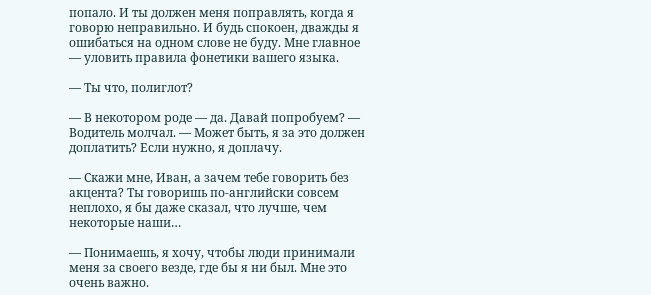попало. И ты должен меня поправлять, когда я говорю неправильно. И будь спокоен, дважды я ошибаться на одном слове не буду. Мне главное — уловить правила фонетики вашего языка.

— Ты что, полиглот?

— В некотором роде — да. Давай попробуем? — Водитель молчал. — Может быть, я за это должен доплатить? Если нужно, я доплачу.

— Скажи мне, Иван, а зачем тебе говорить без акцента? Ты говоришь по-английски совсем неплохо, я бы даже сказал, что лучше, чем некоторые наши…

— Понимаешь, я хочу, чтобы люди принимали меня за своего везде, где бы я ни был. Мне это очень важно.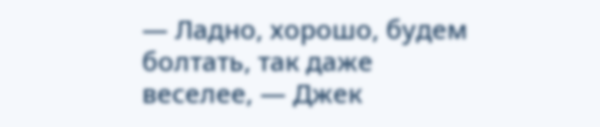— Ладно, хорошо, будем болтать, так даже веселее, — Джек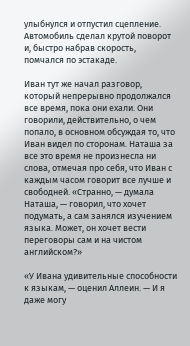улыбнулся и отпустил сцепление. Автомобиль сделал крутой поворот и, быстро набрав скорость, помчался по эстакаде.

Иван тут же начал разговор, который непрерывно продолжался все время, пока они ехали. Они говорили, действительно, о чем попало, в основном обсуждая то, что Иван видел по сторонам. Наташа за все это время не произнесла ни слова, отмечая про себя, что Иван с каждым часом говорит все лучше и свободней. «Странно, — думала Наташа, — говорил, что хочет подумать, а сам занялся изучением языка. Может, он хочет вести переговоры сам и на чистом английском?»

«У Ивана удивительные способности к языкам, — оценил Аллеин. — И я даже могу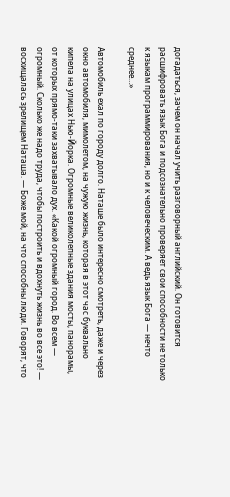догадаться, зачем он начал учить разговорный английский. Он готовится расшифровать язык Бога и подсознательно проверяет свои способности не только к языкам программирования, но и к человеческим. А ведь язык Бога — нечто среднее…»

Автомобиль ехал по городу долго. Наташе было интересно смотреть, даже и через окно автомобиля, мимолетом, на чужую жизнь, которая в этот час буквально кипела на улицах Нью-Йорка. Огромные великолепные здания мосты, панорамы, от которых прямо-таки захватывало дух. «Какой огромный город. Во всем — огромный. Сколько же надо труда, чтобы построить и вдохнуть жизнь во все это! — восхищалась зрелищем Наташа. — Боже мой, на что способны люди. Говорят, что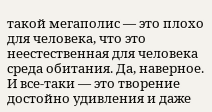такой мегаполис — это плохо для человека, что это неестественная для человека среда обитания. Да, наверное. И все-таки — это творение достойно удивления и даже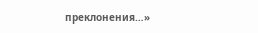преклонения…»